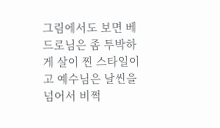그림에서도 보면 베드로님은 좀 투박하게 살이 찐 스타일이고 예수님은 날씬을 넘어서 비쩍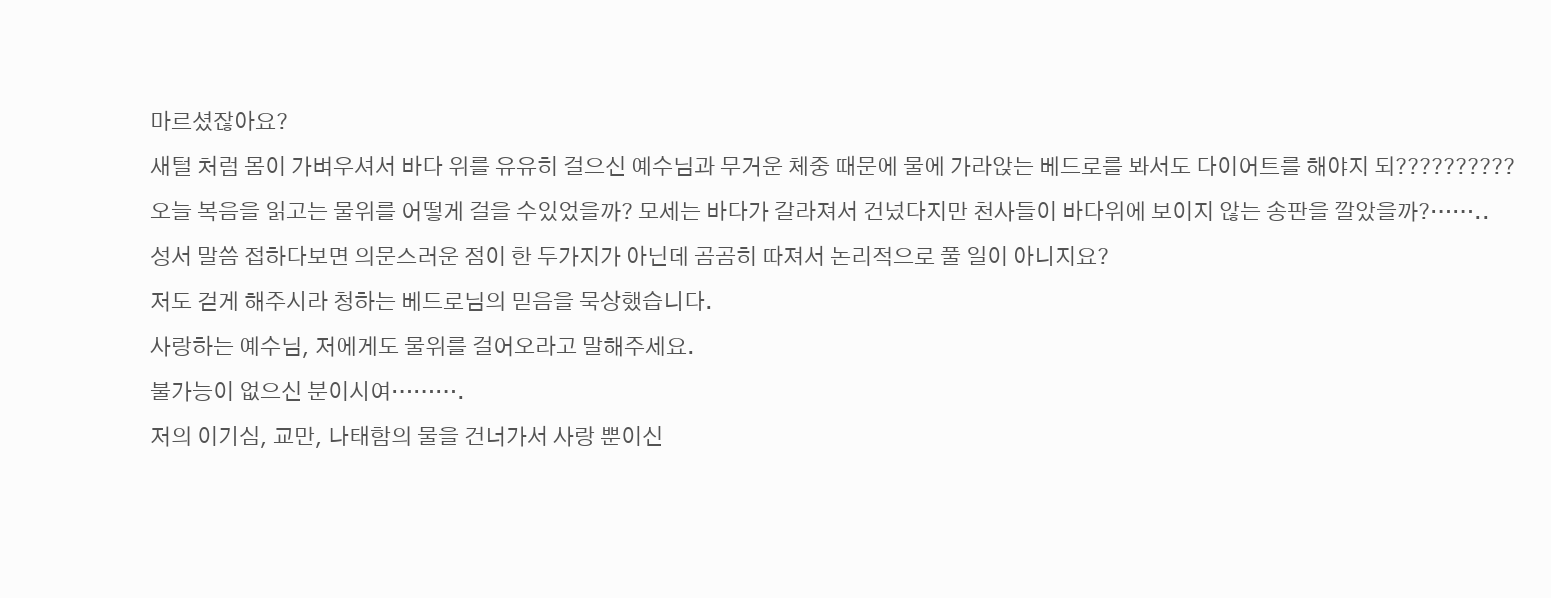마르셨잖아요?
새털 처럼 몸이 가벼우셔서 바다 위를 유유히 걸으신 예수님과 무거운 체중 때문에 물에 가라앉는 베드로를 봐서도 다이어트를 해야지 되??????????
오늘 복음을 읽고는 물위를 어떻게 걸을 수있었을까? 모세는 바다가 갈라져서 건넜다지만 천사들이 바다위에 보이지 않는 송판을 깔았을까?……..
성서 말씀 접하다보면 의문스러운 점이 한 두가지가 아닌데 곰곰히 따져서 논리적으로 풀 일이 아니지요?
저도 걷게 해주시라 청하는 베드로님의 믿음을 묵상했습니다.
사랑하는 예수님, 저에게도 물위를 걸어오라고 말해주세요.
불가능이 없으신 분이시여……….
저의 이기심, 교만, 나태함의 물을 건너가서 사랑 뿐이신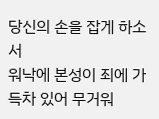당신의 손을 잡게 하소서
워낙에 본성이 죄에 가득차 있어 무거워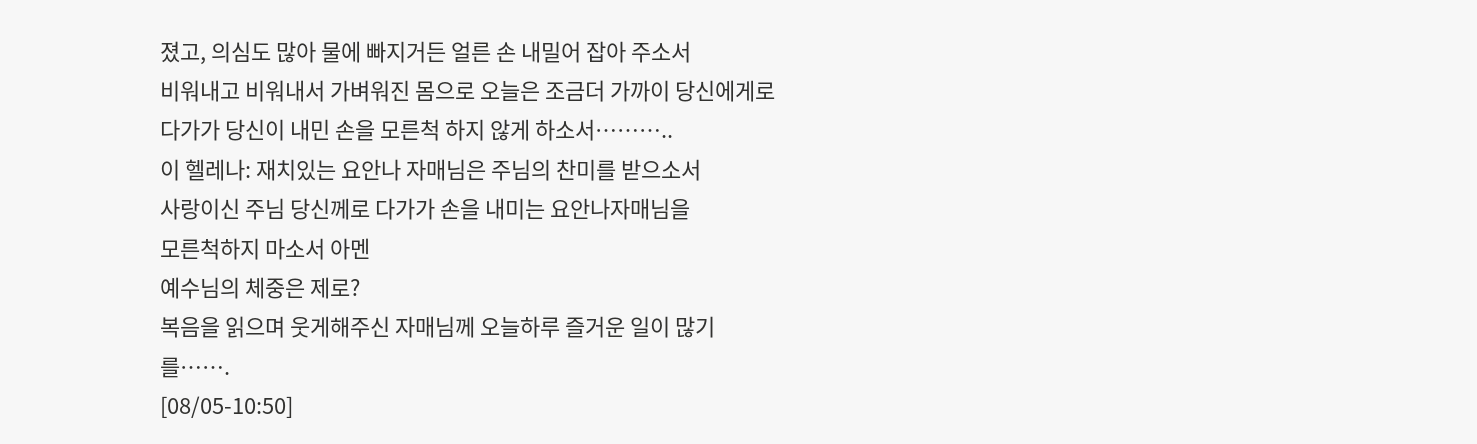졌고, 의심도 많아 물에 빠지거든 얼른 손 내밀어 잡아 주소서
비워내고 비워내서 가벼워진 몸으로 오늘은 조금더 가까이 당신에게로 다가가 당신이 내민 손을 모른척 하지 않게 하소서………..
이 헬레나: 재치있는 요안나 자매님은 주님의 찬미를 받으소서
사랑이신 주님 당신께로 다가가 손을 내미는 요안나자매님을
모른척하지 마소서 아멘
예수님의 체중은 제로?
복음을 읽으며 웃게해주신 자매님께 오늘하루 즐거운 일이 많기를…….
[08/05-10:50]